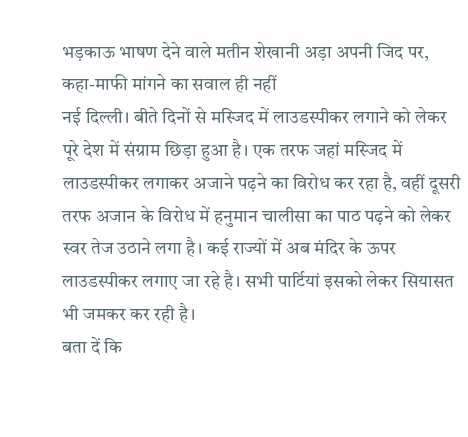भड़काऊ भाषण देने वाले मतीन शेखानी अड़ा अपनी जिद पर, कहा-माफी मांगने का सवाल ही नहीं
नई दिल्ली। बीते दिनों से मस्जिद में लाउडस्पीकर लगाने को लेकर पूरे देश में संग्राम छिड़ा हुआ है। एक तरफ जहां मस्जिद में लाउडस्पीकर लगाकर अजाने पढ़ने का विरोध कर रहा है, वहीं दूसरी तरफ अजान के विरोध में हनुमान चालीसा का पाठ पढ़ने को लेकर स्वर तेज उठाने लगा है। कई राज्यों में अब मंदिर के ऊपर लाउडस्पीकर लगाए जा रहे है। सभी पार्टियां इसको लेकर सियासत भी जमकर कर रही है।
बता दें कि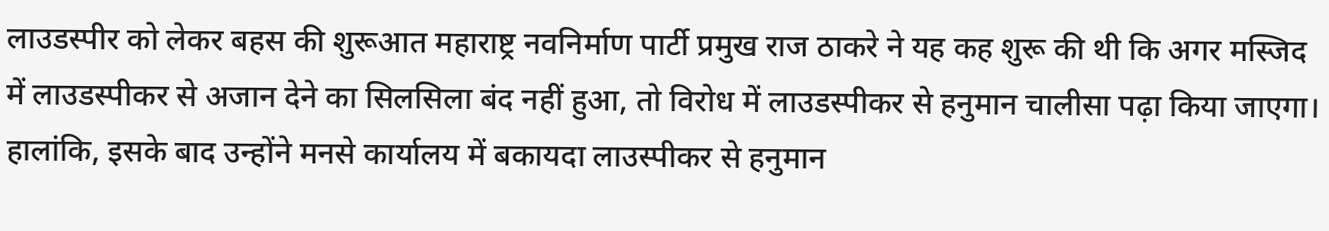लाउडस्पीर को लेकर बहस की शुरूआत महाराष्ट्र नवनिर्माण पार्टी प्रमुख राज ठाकरे ने यह कह शुरू की थी कि अगर मस्जिद में लाउडस्पीकर से अजान देने का सिलसिला बंद नहीं हुआ, तो विरोध में लाउडस्पीकर से हनुमान चालीसा पढ़ा किया जाएगा। हालांकि, इसके बाद उन्होंने मनसे कार्यालय में बकायदा लाउस्पीकर से हनुमान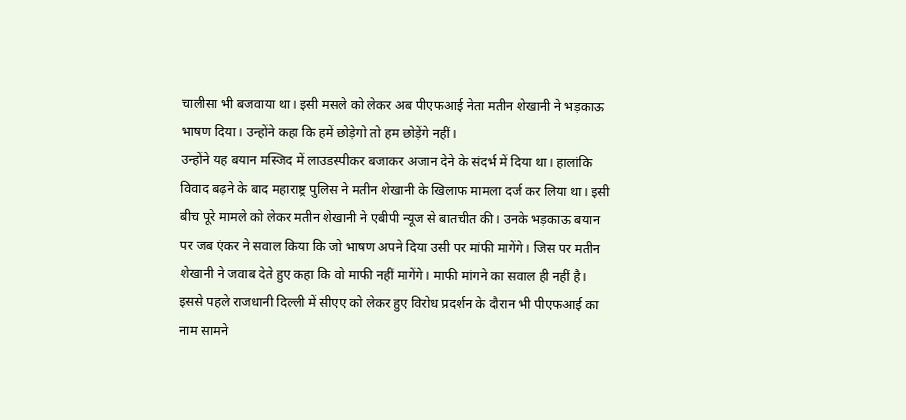चालीसा भी बजवाया था। इसी मसले को लेकर अब पीएफआई नेता मतीन शेखानी ने भड़काऊ भाषण दिया। उन्होंने कहा कि हमें छोड़ेगो तो हम छोड़ेंगे नहीं।
उन्होंने यह बयान मस्जिद में लाउडस्पीकर बजाकर अजान देने के संदर्भ में दिया था। हालांकि विवाद बढ़ने के बाद महाराष्ट्र पुलिस ने मतीन शेखानी के खिलाफ मामला दर्ज कर लिया था। इसी बीच पूरे मामले को लेकर मतीन शेखानी ने एबीपी न्यूज से बातचीत की। उनके भड़काऊ बयान पर जब एंकर ने सवाल किया कि जो भाषण अपने दिया उसी पर मांफी मागेंगे। जिस पर मतीन शेखानी ने जवाब देते हुए कहा कि वो माफी नहीं मागेंगे। माफी मांगने का सवाल ही नहीं है।
इससे पहले राजधानी दिल्ली में सीएए को लेकर हुए विरोध प्रदर्शन के दौरान भी पीएफआई का नाम सामने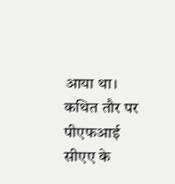आया था। कथित तौर पर पीएफआई सीएए के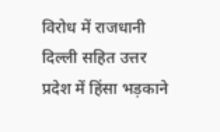विरोध में राजधानी दिल्ली सहित उत्तर प्रदेश में हिंसा भड़काने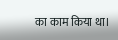का काम किया था।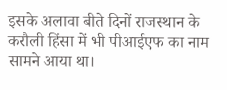इसके अलावा बीते दिनों राजस्थान के करौली हिंसा में भी पीआईएफ का नाम सामने आया था।